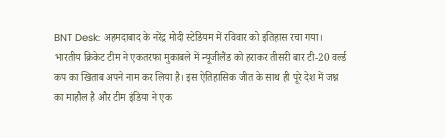BNT Desk: अहमदाबाद के नरेंद्र मोदी स्टेडियम में रविवार को इतिहास रचा गया। भारतीय क्रिकेट टीम ने एकतरफा मुकाबले में न्यूजीलैंड को हराकर तीसरी बार टी-20 वर्ल्ड कप का खिताब अपने नाम कर लिया है। इस ऐतिहासिक जीत के साथ ही पूरे देश में जश्न का माहौल है और टीम इंडिया ने एक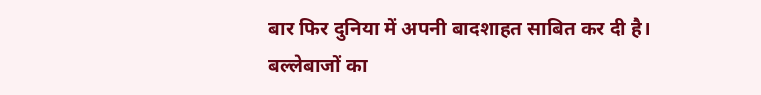बार फिर दुनिया में अपनी बादशाहत साबित कर दी है।
बल्लेबाजों का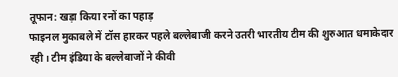तूफान: खड़ा किया रनों का पहाड़
फाइनल मुकाबले में टॉस हारकर पहले बल्लेबाजी करने उतरी भारतीय टीम की शुरुआत धमाकेदार रही। टीम इंडिया के बल्लेबाजों ने कीवी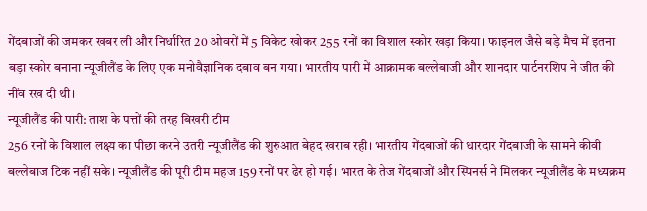गेंदबाजों की जमकर खबर ली और निर्धारित 20 ओवरों में 5 विकेट खोकर 255 रनों का विशाल स्कोर खड़ा किया। फाइनल जैसे बड़े मैच में इतना बड़ा स्कोर बनाना न्यूजीलैंड के लिए एक मनोवैज्ञानिक दबाव बन गया। भारतीय पारी में आक्रामक बल्लेबाजी और शानदार पार्टनरशिप ने जीत की नींव रख दी थी।
न्यूजीलैंड की पारी: ताश के पत्तों की तरह बिखरी टीम
256 रनों के विशाल लक्ष्य का पीछा करने उतरी न्यूजीलैंड की शुरुआत बेहद खराब रही। भारतीय गेंदबाजों की धारदार गेंदबाजी के सामने कीवी बल्लेबाज टिक नहीं सके। न्यूजीलैंड की पूरी टीम महज 159 रनों पर ढेर हो गई। भारत के तेज गेंदबाजों और स्पिनर्स ने मिलकर न्यूजीलैंड के मध्यक्रम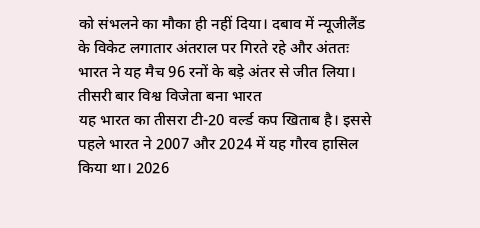को संभलने का मौका ही नहीं दिया। दबाव में न्यूजीलैंड के विकेट लगातार अंतराल पर गिरते रहे और अंततः भारत ने यह मैच 96 रनों के बड़े अंतर से जीत लिया।
तीसरी बार विश्व विजेता बना भारत
यह भारत का तीसरा टी-20 वर्ल्ड कप खिताब है। इससे पहले भारत ने 2007 और 2024 में यह गौरव हासिल किया था। 2026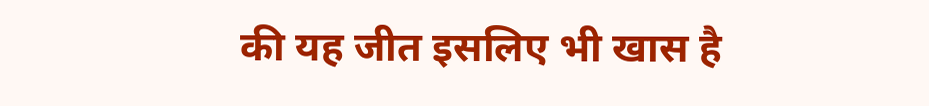की यह जीत इसलिए भी खास है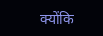क्योंकि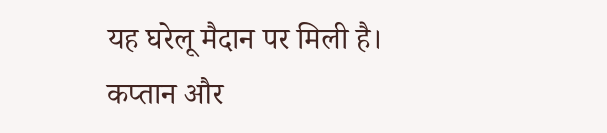यह घरेलू मैदान पर मिली है। कप्तान और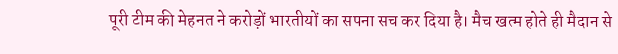पूरी टीम की मेहनत ने करोड़ों भारतीयों का सपना सच कर दिया है। मैच खत्म होते ही मैदान से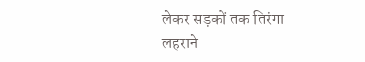लेकर सड़कों तक तिरंगा लहराने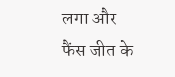लगा और फैंस जीत के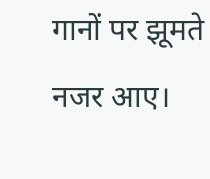गानों पर झूमते नजर आए।